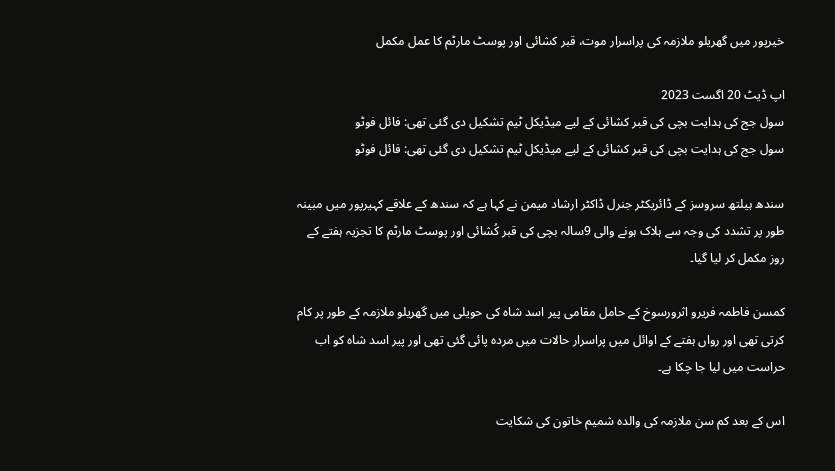خیرپور میں گھریلو ملازمہ کی پراسرار موت، قبر کشائی اور پوسٹ مارٹم کا عمل مکمل

اپ ڈیٹ 20 اگست 2023
سول جج کی ہدایت بچی کی قبر کشائی کے لیے میڈیکل ٹیم تشکیل دی گئی تھی: فائل فوٹو
سول جج کی ہدایت بچی کی قبر کشائی کے لیے میڈیکل ٹیم تشکیل دی گئی تھی: فائل فوٹو

سندھ ہیلتھ سروسز کے ڈائریکٹر جنرل ڈاکٹر ارشاد میمن نے کہا ہے کہ سندھ کے علاقے کہیرپور میں مبینہ طور پر تشدد کی وجہ سے ہلاک ہونے والی 9سالہ بچی کی قبر کُشائی اور پوسٹ مارٹم کا تجزیہ ہفتے کے روز مکمل کر لیا گیا۔

کمسن فاطمہ فریرو اثرورسوخ کے حامل مقامی پیر اسد شاہ کی حویلی میں گھریلو ملازمہ کے طور پر کام کرتی تھی اور رواں ہفتے کے اوائل میں پراسرار حالات میں مردہ پائی گئی تھی اور پیر اسد شاہ کو اب حراست میں لیا جا چکا ہے۔

اس کے بعد کم سن ملازمہ کی والدہ شمیم خاتون کی شکایت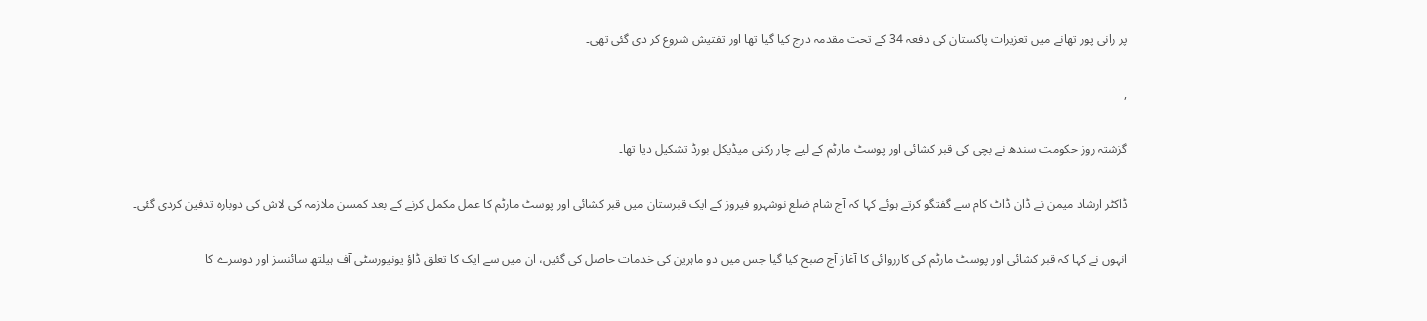پر رانی پور تھانے میں تعزیرات پاکستان کی دفعہ 34 کے تحت مقدمہ درج کیا گیا تھا اور تفتیش شروع کر دی گئی تھی۔

,

گزشتہ روز حکومت سندھ نے بچی کی قبر کشائی اور پوسٹ مارٹم کے لیے چار رکنی میڈیکل بورڈ تشکیل دیا تھا۔

ڈاکٹر ارشاد میمن نے ڈان ڈاٹ کام سے گفتگو کرتے ہوئے کہا کہ آج شام ضلع نوشہرو فیروز کے ایک قبرستان میں قبر کشائی اور پوسٹ مارٹم کا عمل مکمل کرنے کے بعد کمسن ملازمہ کی لاش کی دوبارہ تدفین کردی گئی۔

انہوں نے کہا کہ قبر کشائی اور پوسٹ مارٹم کی کارروائی کا آغاز آج صبح کیا گیا جس میں دو ماہرین کی خدمات حاصل کی گئیں، ان میں سے ایک کا تعلق ڈاؤ یونیورسٹی آف ہیلتھ سائنسز اور دوسرے کا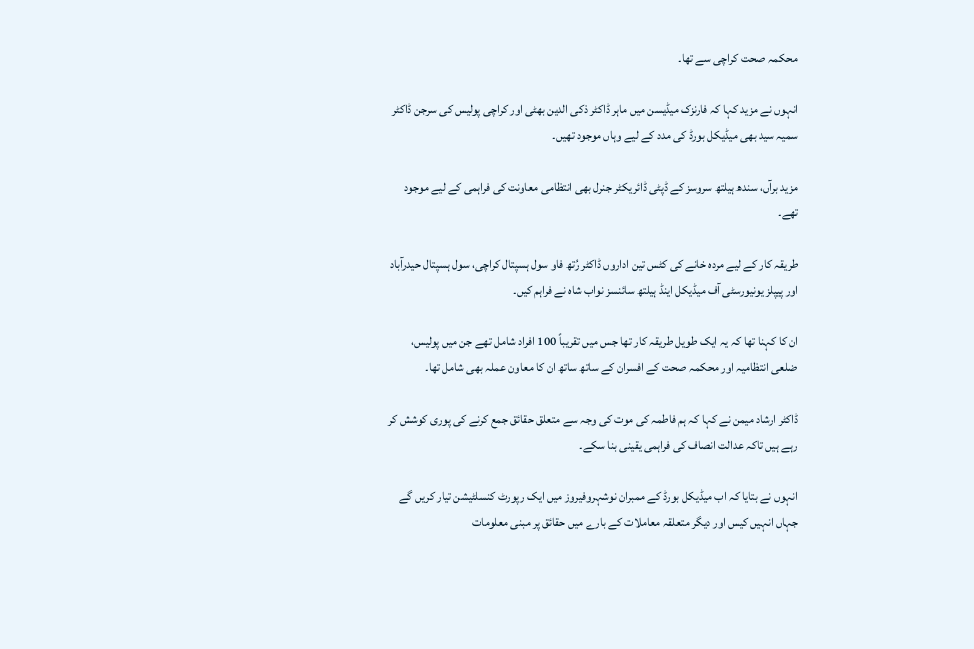محکمہ صحت کراچی سے تھا۔

انہوں نے مزید کہا کہ فارنزک میڈیسن میں ماہر ڈاکٹر ذکی الدین بھٹی اور کراچی پولیس کی سرجن ڈاکٹر سمیہ سید بھی میڈیکل بورڈ کی مدد کے لیے وہاں موجود تھیں۔

مزید برآں، سندھ ہیلتھ سروسز کے ڈپٹی ڈائریکٹر جنرل بھی انتظامی معاونت کی فراہمی کے لیے موجود تھے۔

طریقہ کار کے لیے مردہ خانے کی کٹس تین اداروں ڈاکٹر رُتھ فاو سول ہسپتال کراچی، سول ہسپتال حیدرآباد اور پیپلز یونیورسٹی آف میڈیکل اینڈ ہیلتھ سائنسز نواب شاہ نے فراہم کیں۔

ان کا کہنا تھا کہ یہ ایک طویل طریقہ کار تھا جس میں تقریباً 100 افراد شامل تھے جن میں پولیس، ضلعی انتظامیہ اور محکمہ صحت کے افسران کے ساتھ ساتھ ان کا معاون عملہ بھی شامل تھا۔

ڈاکٹر ارشاد میمن نے کہا کہ ہم فاطمہ کی موت کی وجہ سے متعلق حقائق جمع کرنے کی پوری کوشش کر رہے ہیں تاکہ عدالت انصاف کی فراہمی یقینی بنا سکے۔

انہوں نے بتایا کہ اب میڈیکل بورڈ کے ممبران نوشہروفیروز میں ایک رپورٹ کنسلٹیشن تیار کریں گے جہاں انہیں کیس اور دیگر متعلقہ معاملات کے بارے میں حقائق پر مبنی معلومات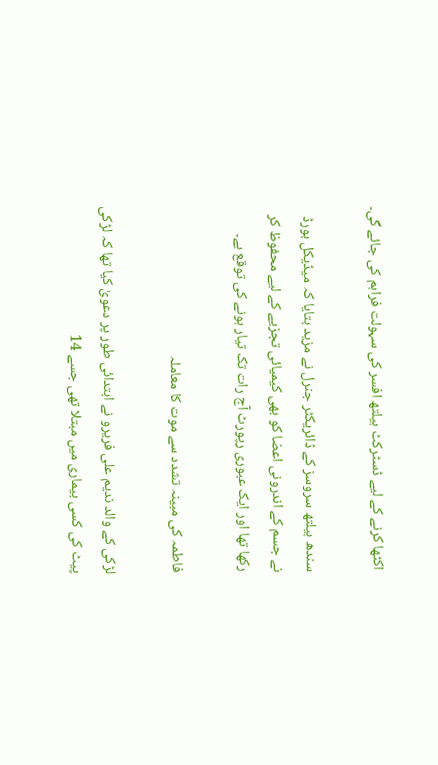اکٹھا کرنے کے لیے ڈسٹرکٹ ہیلتھ افسر کی سہولت فراہم کی جائے گی۔

سندھ ہیلتھ سروسز کے ڈائریکٹر جنرل نے مزید بتایا کہ میڈیکل بورڈ نے جسم کے اندرونی اعضا کو بھی کیمیائی تجزیے کے لیے محفوظ کر رکھا تھا اور ایک عبوری رپورٹ آج رات تک تیار ہونے کی توقع ہے۔

فاطمہ کی مبینہ تشدد سے موت کا معاملہ

لڑکی کے والد ندیم علی فریرو نے ابتدائی طور پر دعویٰ کیا تھا کہ لڑکی پیٹ کی کسی بیماری میں مبتلا تھی جسے 14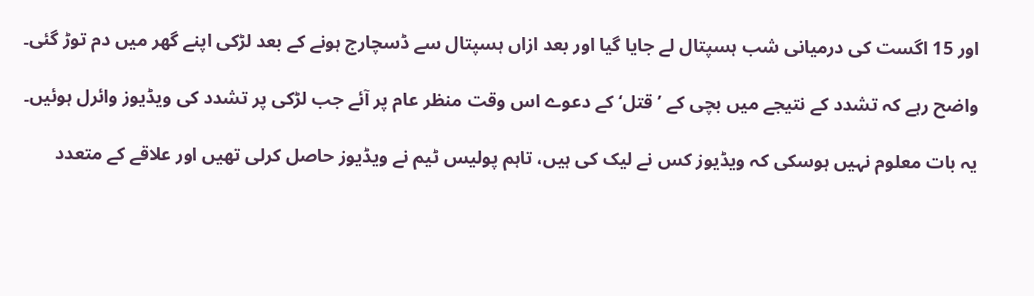اور 15 اگست کی درمیانی شب ہسپتال لے جایا گیا اور بعد ازاں ہسپتال سے ڈسچارج ہونے کے بعد لڑکی اپنے گھر میں دم توڑ گئی۔

واضح رہے کہ تشدد کے نتیجے میں بچی کے ’قتل‘کے دعوے اس وقت منظر عام پر آئے جب لڑکی پر تشدد کی ویڈیوز وائرل ہوئیں۔

یہ بات معلوم نہیں ہوسکی کہ ویڈیوز کس نے لیک کی ہیں، تاہم پولیس ٹیم نے ویڈیوز حاصل کرلی تھیں اور علاقے کے متعدد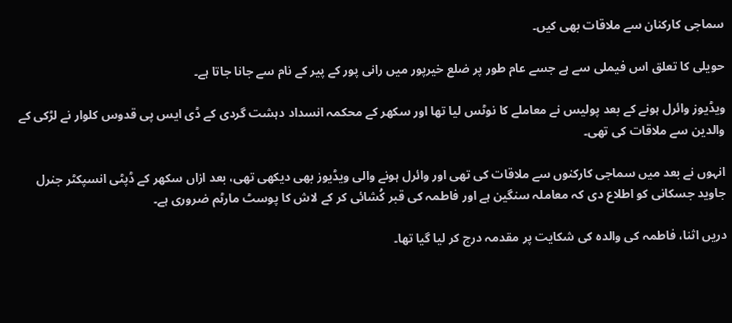سماجی کارکنان سے ملاقات بھی کیں۔

حویلی کا تعلق اس فیملی سے ہے جسے عام طور پر ضلع خیرپور میں رانی پور کے پیر کے نام سے جانا جاتا ہے۔

ویڈیوز وائرل ہونے کے بعد پولیس نے معاملے کا نوٹس لیا تھا اور سکھر کے محکمہ انسداد دہشت گردی کے ڈی ایس پی قدوس کلوار نے لڑکی کے والدین سے ملاقات کی تھی۔

انہوں نے بعد میں سماجی کارکنوں سے ملاقات کی تھی اور وائرل ہونے والی ویڈیوز بھی دیکھی تھی، بعد ازاں سکھر کے ڈپٹی انسپکٹر جنرل جاوید جسکانی کو اطلاع دی کہ معاملہ سنگین ہے اور فاطمہ کی قبر کُشائی کر کے لاش کا پوسٹ مارٹم ضروری ہے۔

دریں اثنا، فاطمہ کی والدہ کی شکایت پر مقدمہ درج کر لیا گیا تھا۔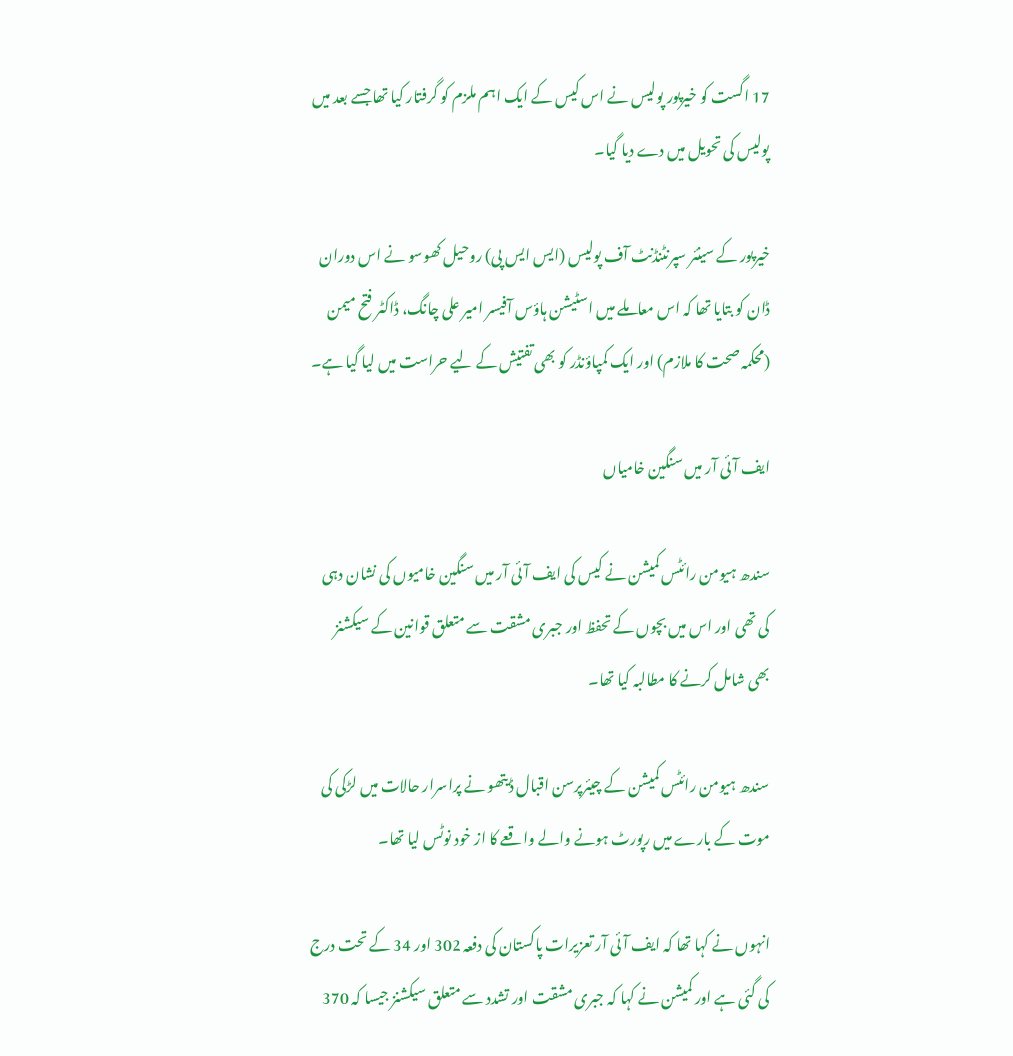17 اگست کو خیرپور پولیس نے اس کیس کے ایک اہم ملزم کو گرفتار کیا تھا جسے بعد میں پولیس کی تحویل میں دے دیا گیا۔

خیرپور کے سینئر سپرنٹنڈنٹ آف پولیس (ایس ایس پی) روحیل کھوسو نے اس دوران ڈان کو بتایا تھا کہ اس معاملے میں اسٹیشن ہاؤس آفیسر امیر علی چانگ، ڈاکٹر فتح میمن (محکمہ صحت کا ملازم) اور ایک کمپاؤنڈر کو بھی تفتیش کے لیے حراست میں لیا گیا ہے۔

ایف آئی آر میں سنگین خامیاں

سندھ ہیومن رائٹس کمیشن نے کیس کی ایف آئی آر میں سنگین خامیوں کی نشان دہی کی تھی اور اس میں بچوں کے تحفظ اور جبری مشقت سے متعلق قوانین کے سیکشنز بھی شامل کرنے کا مطالبہ کیا تھا۔

سندھ ہیومن رائٹس کمیشن کے چیئرپرسن اقبال ڈیتھو نے پراسرار حالات میں لڑکی کی موت کے بارے میں رپورٹ ہونے والے واقعے کا از خود نوٹس لیا تھا۔

انہوں نے کہا تھا کہ ایف آئی آر تعزیرات پاکستان کی دفعہ 302 اور 34 کے تحت درج کی گئی ہے اور کمیشن نے کہا کہ جبری مشقت اور تشدد سے متعلق سیکشنز جیسا کہ 370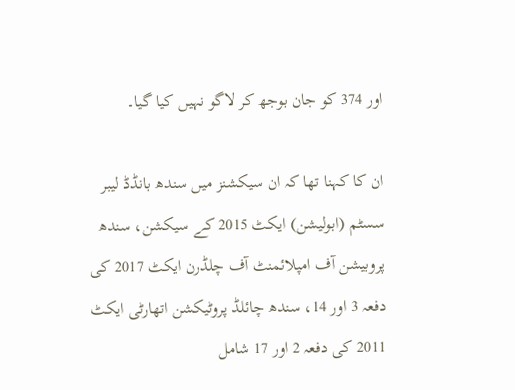اور 374 کو جان بوجھ کر لاگو نہیں کیا گیا۔

ان کا کہنا تھا کہ ان سیکشنز میں سندھ بانڈڈ لیبر سسٹم (ابولیشن) ایکٹ 2015 کے سیکشن، سندھ پروبیشن آف امپلائمنٹ آف چلڈرن ایکٹ 2017 کی دفعہ 3 اور 14، سندھ چائلڈ پروٹیکشن اتھارٹی ایکٹ 2011 کی دفعہ 2 اور 17 شامل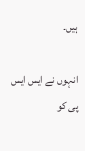ہیں۔

انہوں نے ایس ایس پی کو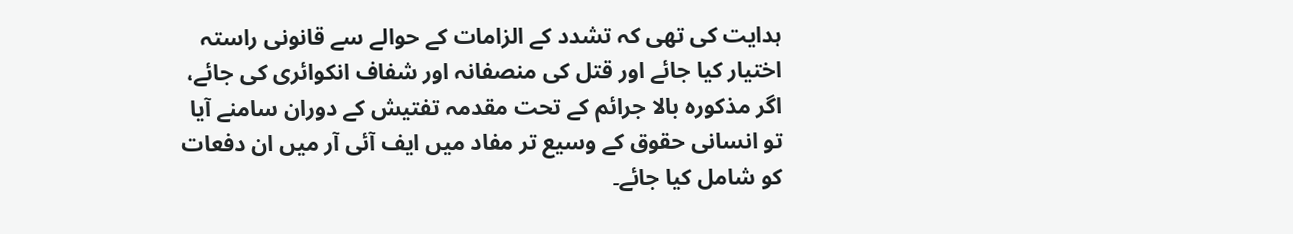ہدایت کی تھی کہ تشدد کے الزامات کے حوالے سے قانونی راستہ اختیار کیا جائے اور قتل کی منصفانہ اور شفاف انکوائری کی جائے، اگر مذکورہ بالا جرائم کے تحت مقدمہ تفتیش کے دوران سامنے آیا تو انسانی حقوق کے وسیع تر مفاد میں ایف آئی آر میں ان دفعات کو شامل کیا جائے۔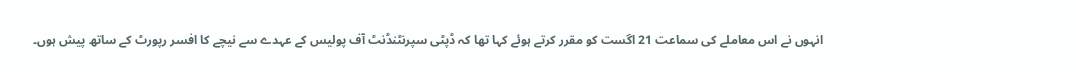انہوں نے اس معاملے کی سماعت 21 اگست کو مقرر کرتے ہوئے کہا تھا کہ ڈپٹی سپرنٹنڈنٹ آف پولیس کے عہدے سے نیچے کا افسر رپورٹ کے ساتھ پیش ہوں۔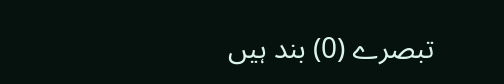تبصرے (0) بند ہیں